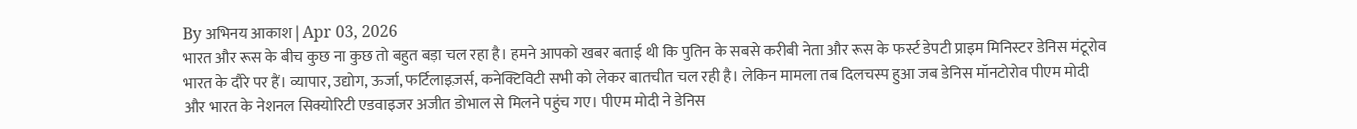By अभिनय आकाश | Apr 03, 2026
भारत और रूस के बीच कुछ ना कुछ तो बहुत बड़ा चल रहा है। हमने आपको खबर बताई थी कि पुतिन के सबसे करीबी नेता और रूस के फर्स्ट डेपटी प्राइम मिनिस्टर डेनिस मंटूरोव भारत के दौरे पर हैं। व्यापार, उद्योग, ऊर्जा, फर्टिलाइज़र्स, कनेक्टिविटी सभी को लेकर बातचीत चल रही है। लेकिन मामला तब दिलचस्प हुआ जब डेनिस मॉनटोरोव पीएम मोदी और भारत के नेशनल सिक्योरिटी एडवाइजर अजीत डोभाल से मिलने पहुंच गए। पीएम मोदी ने डेनिस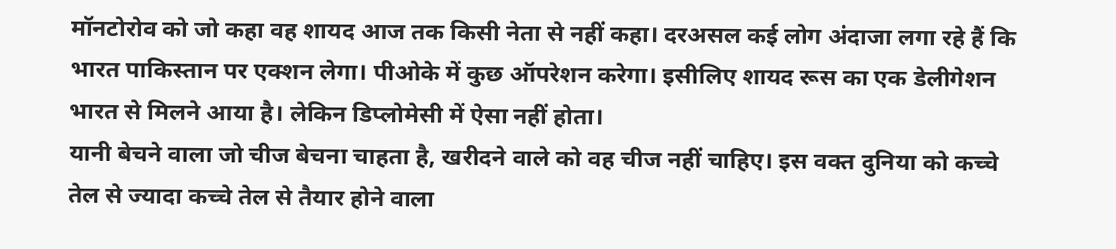मॉनटोरोव को जो कहा वह शायद आज तक किसी नेता से नहीं कहा। दरअसल कई लोग अंदाजा लगा रहे हैं कि भारत पाकिस्तान पर एक्शन लेगा। पीओके में कुछ ऑपरेशन करेगा। इसीलिए शायद रूस का एक डेलीगेशन भारत से मिलने आया है। लेकिन डिप्लोमेसी में ऐसा नहीं होता।
यानी बेचने वाला जो चीज बेचना चाहता है, खरीदने वाले को वह चीज नहीं चाहिए। इस वक्त दुनिया को कच्चे तेल से ज्यादा कच्चे तेल से तैयार होने वाला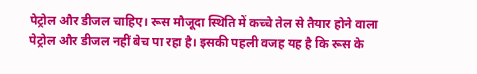पेट्रोल और डीजल चाहिए। रूस मौजूदा स्थिति में कच्चे तेल से तैयार होने वाला पेट्रोल और डीजल नहीं बेच पा रहा है। इसकी पहली वजह यह है कि रूस के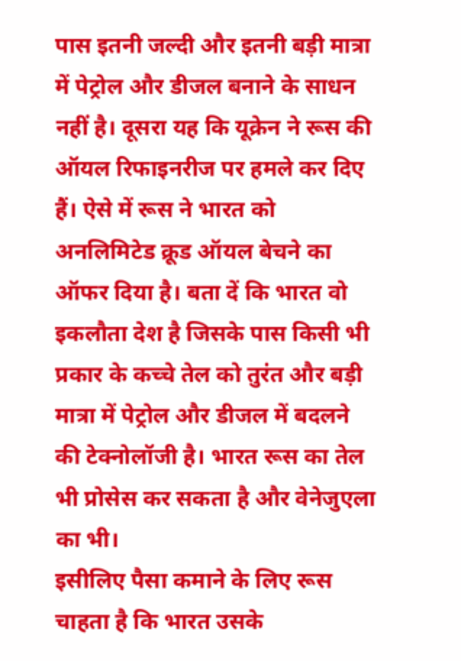पास इतनी जल्दी और इतनी बड़ी मात्रा में पेट्रोल और डीजल बनाने के साधन नहीं है। दूसरा यह कि यूक्रेन ने रूस की ऑयल रिफाइनरीज पर हमले कर दिए हैं। ऐसे में रूस ने भारत को अनलिमिटेड क्रूड ऑयल बेचने का ऑफर दिया है। बता दें कि भारत वो इकलौता देश है जिसके पास किसी भी प्रकार के कच्चे तेल को तुरंत और बड़ी मात्रा में पेट्रोल और डीजल में बदलने की टेक्नोलॉजी है। भारत रूस का तेल भी प्रोसेस कर सकता है और वेनेजुएला का भी।
इसीलिए पैसा कमाने के लिए रूस चाहता है कि भारत उसके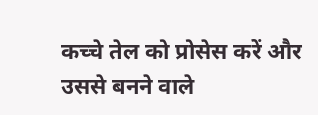कच्चे तेल को प्रोसेस करें और उससे बनने वाले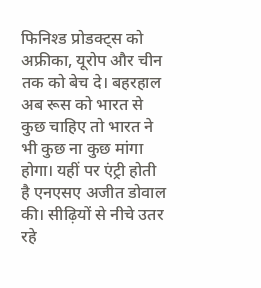फिनिश्ड प्रोडक्ट्स को अफ्रीका, यूरोप और चीन तक को बेच दे। बहरहाल अब रूस को भारत से कुछ चाहिए तो भारत ने भी कुछ ना कुछ मांगा होगा। यहीं पर एंट्री होती है एनएसए अजीत डोवाल की। सीढ़ियों से नीचे उतर रहे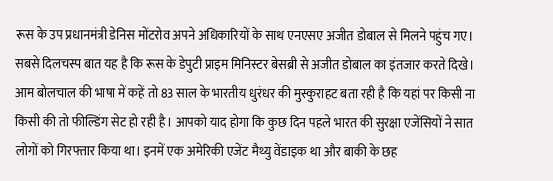रूस के उप प्रधानमंत्री डेनिस मोंटरोव अपने अधिकारियों के साथ एनएसए अजीत डोबाल से मिलने पहुंच गए। सबसे दिलचस्प बात यह है कि रूस के डेपुटी प्राइम मिनिस्टर बेसब्री से अजीत डोबाल का इंतजार करते दिखे। आम बोलचाल की भाषा में कहें तो 83 साल के भारतीय धुरंधर की मुस्कुराहट बता रही है कि यहां पर किसी ना किसी की तो फील्डिंग सेट हो रही है। आपको याद होगा कि कुछ दिन पहले भारत की सुरक्षा एजेंसियों ने सात लोगों को गिरफ्तार किया था। इनमें एक अमेरिकी एजेंट मैथ्यु वेंडाइक था और बाकी के छह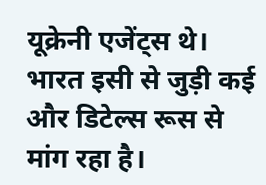यूक्रेनी एजेंट्स थे। भारत इसी से जुड़ी कई और डिटेल्स रूस से मांग रहा है।